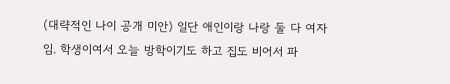(대략적인 나이 공개 미안) 일단 애인이랑 나랑 둘 다 여자임. 학생이여서 오늘 방학이기도 하고 집도 비어서 파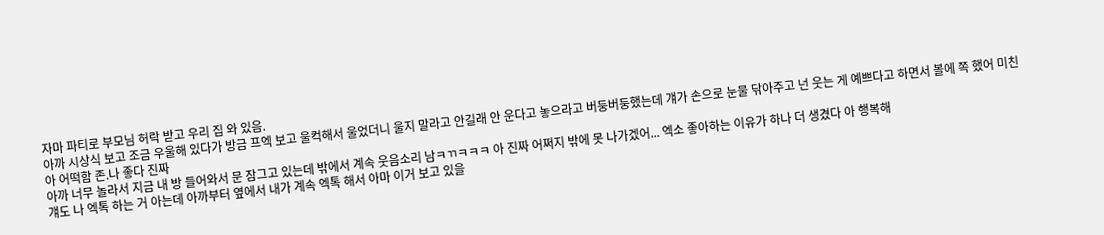자마 파티로 부모님 허락 받고 우리 집 와 있음.
아까 시상식 보고 조금 우울해 있다가 방금 프엑 보고 울컥해서 울었더니 울지 말라고 안길래 안 운다고 놓으라고 버둥버둥했는데 걔가 손으로 눈물 닦아주고 넌 웃는 게 예쁘다고 하면서 볼에 쪽 했어 미친 아 어떡함 존.나 좋다 진짜
아까 너무 놀라서 지금 내 방 들어와서 문 잠그고 있는데 밖에서 계속 웃음소리 남ㅋㄲㅋㅋㅋ 아 진짜 어쩌지 밖에 못 나가겠어... 엑소 좋아하는 이유가 하나 더 생겼다 아 행복해
걔도 나 엑톡 하는 거 아는데 아까부터 옆에서 내가 계속 엑톡 해서 아마 이거 보고 있을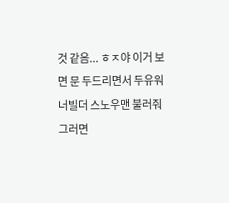것 같음... ㅎㅈ야 이거 보면 문 두드리면서 두유워너빌더 스노우맨 불러줘 그러면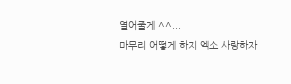열어줄게 ^^...
마무리 어떻게 하지 엑소 사랑하자